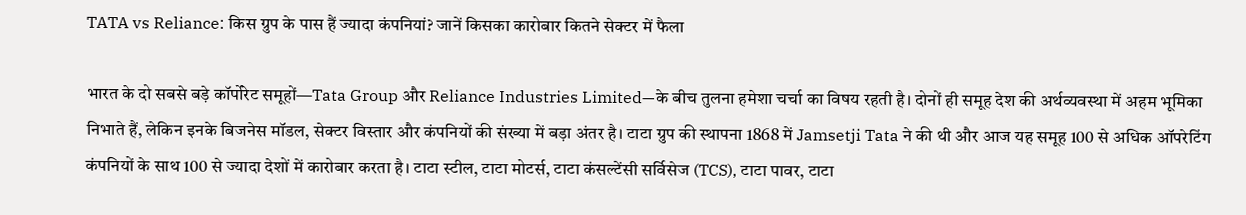TATA vs Reliance: किस ग्रुप के पास हैं ज्यादा कंपनियां? जानें किसका कारोबार कितने सेक्टर में फैला

भारत के दो सबसे बड़े कॉर्पोरेट समूहों—Tata Group और Reliance Industries Limited—के बीच तुलना हमेशा चर्चा का विषय रहती है। दोनों ही समूह देश की अर्थव्यवस्था में अहम भूमिका निभाते हैं, लेकिन इनके बिजनेस मॉडल, सेक्टर विस्तार और कंपनियों की संख्या में बड़ा अंतर है। टाटा ग्रुप की स्थापना 1868 में Jamsetji Tata ने की थी और आज यह समूह 100 से अधिक ऑपरेटिंग कंपनियों के साथ 100 से ज्यादा देशों में कारोबार करता है। टाटा स्टील, टाटा मोटर्स, टाटा कंसल्टेंसी सर्विसेज (TCS), टाटा पावर, टाटा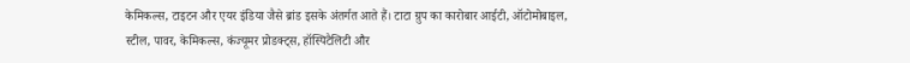केमिकल्स, टाइटन और एयर इंडिया जैसे ब्रांड इसके अंतर्गत आते हैं। टाटा ग्रुप का कारोबार आईटी, ऑटोमोबाइल, स्टील, पावर, केमिकल्स, कंज्यूमर प्रोडक्ट्स, हॉस्पिटैलिटी और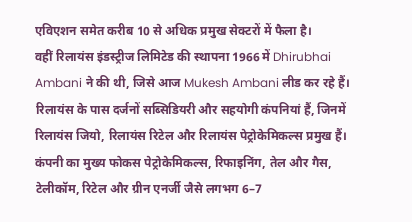एविएशन समेत करीब 10 से अधिक प्रमुख सेक्टरों में फैला है।
वहीं रिलायंस इंडस्ट्रीज लिमिटेड की स्थापना 1966 में Dhirubhai Ambani ने की थी, जिसे आज Mukesh Ambani लीड कर रहे हैं। रिलायंस के पास दर्जनों सब्सिडियरी और सहयोगी कंपनियां हैं, जिनमें रिलायंस जियो, रिलायंस रिटेल और रिलायंस पेट्रोकेमिकल्स प्रमुख हैं। कंपनी का मुख्य फोकस पेट्रोकेमिकल्स, रिफाइनिंग, तेल और गैस, टेलीकॉम, रिटेल और ग्रीन एनर्जी जैसे लगभग 6–7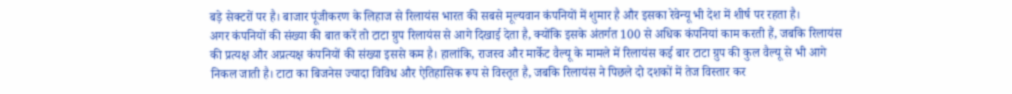बड़े सेक्टरों पर है। बाजार पूंजीकरण के लिहाज से रिलायंस भारत की सबसे मूल्यवान कंपनियों में शुमार है और इसका रेवेन्यू भी देश में शीर्ष पर रहता है।
अगर कंपनियों की संख्या की बात करें तो टाटा ग्रुप रिलायंस से आगे दिखाई देता है, क्योंकि इसके अंतर्गत 100 से अधिक कंपनियां काम करती हैं, जबकि रिलायंस की प्रत्यक्ष और अप्रत्यक्ष कंपनियों की संख्या इससे कम है। हालांकि, राजस्व और मार्केट वैल्यू के मामले में रिलायंस कई बार टाटा ग्रुप की कुल वैल्यू से भी आगे निकल जाती है। टाटा का बिजनेस ज्यादा विविध और ऐतिहासिक रूप से विस्तृत है, जबकि रिलायंस ने पिछले दो दशकों में तेज विस्तार कर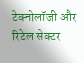टेक्नोलॉजी और रिटेल सेक्टर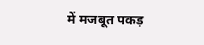में मजबूत पकड़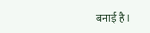बनाई है।